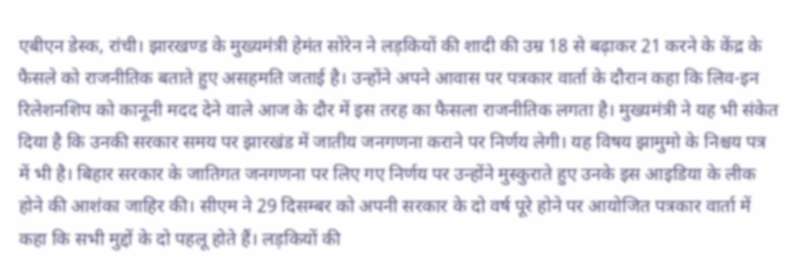एबीएन डेस्क, रांची। झारखण्ड के मुख्यमंत्री हेमंत सोरेन ने लड़कियों की शादी की उम्र 18 से बढ़ाकर 21 करने के केंद्र के फैसले को राजनीतिक बताते हुए असहमति जताई है। उन्होंने अपने आवास पर पत्रकार वार्ता के दौरान कहा कि लिव-इन रिलेशनशिप को कानूनी मदद देने वाले आज के दौर में इस तरह का फैसला राजनीतिक लगता है। मुख्यमंत्री ने यह भी संकेत दिया है कि उनकी सरकार समय पर झारखंड में जातीय जनगणना कराने पर निर्णय लेगी। यह विषय झामुमो के निश्चय पत्र में भी है। बिहार सरकार के जातिगत जनगणना पर लिए गए निर्णय पर उन्होंने मुस्कुराते हुए उनके इस आइडिया के लीक होने की आशंका जाहिर की। सीएम ने 29 दिसम्बर को अपनी सरकार के दो वर्ष पूरे होने पर आयोजित पत्रकार वार्ता में कहा कि सभी मुद्दों के दो पहलू होते हैं। लड़कियों की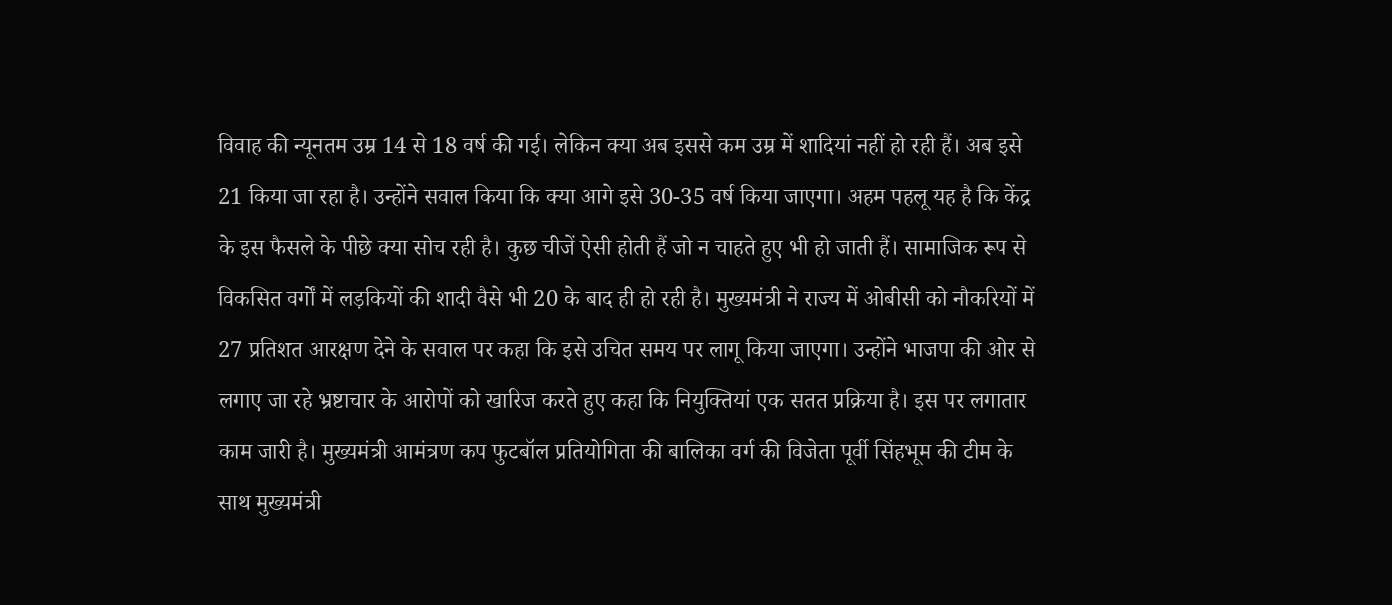विवाह की न्यूनतम उम्र 14 से 18 वर्ष की गई। लेकिन क्या अब इससे कम उम्र में शादियां नहीं हो रही हैं। अब इसे 21 किया जा रहा है। उन्होंने सवाल किया कि क्या आगे इसे 30-35 वर्ष किया जाएगा। अहम पहलू यह है कि केंद्र के इस फैसले के पीछे क्या सोच रही है। कुछ चीजें ऐसी होती हैं जो न चाहते हुए भी हो जाती हैं। सामाजिक रूप से विकसित वर्गों में लड़कियों की शादी वैसे भी 20 के बाद ही हो रही है। मुख्यमंत्री ने राज्य में ओबीसी को नौकरियों में 27 प्रतिशत आरक्षण देने के सवाल पर कहा कि इसे उचित समय पर लागू किया जाएगा। उन्होंने भाजपा की ओर से लगाए जा रहे भ्रष्टाचार के आरोपों को खारिज करते हुए कहा कि नियुक्तियां एक सतत प्रक्रिया है। इस पर लगातार काम जारी है। मुख्यमंत्री आमंत्रण कप फुटबॉल प्रतियोगिता की बालिका वर्ग की विजेता पूर्वी सिंहभूम की टीम के साथ मुख्यमंत्री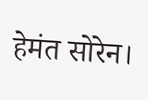हेमंत सोरेन।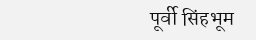पूर्वी सिंहभूम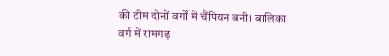की टीम दोनों वर्गों में चैंपियन बनी। बालिका वर्ग में रामगढ़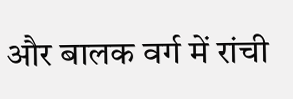और बालक वर्ग में रांची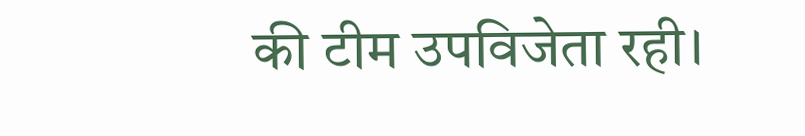की टीम उपविजेता रही।